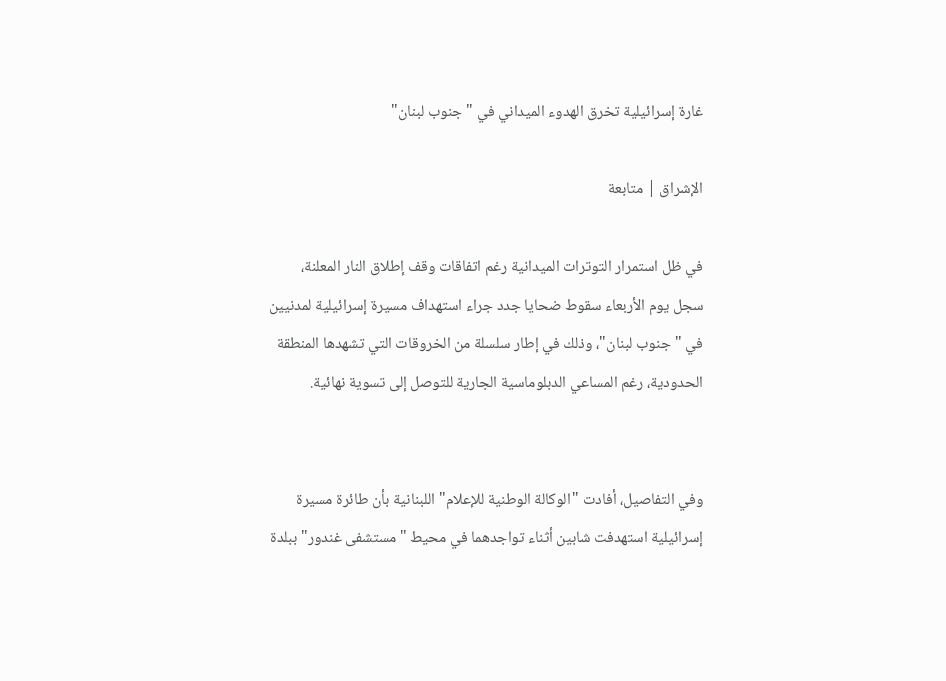غارة إسرائيلية تخرق الهدوء الميداني في "جنوب لبنان"

الإشراق | متابعة

في ظل استمرار التوترات الميدانية رغم اتفاقات وقف إطلاق النار المعلنة، سجل يوم الأربعاء سقوط ضحايا جدد جراء استهداف مسيرة إسرائيلية لمدنيين في "جنوب لبنان"، وذلك في إطار سلسلة من الخروقات التي تشهدها المنطقة الحدودية، رغم المساعي الدبلوماسية الجارية للتوصل إلى تسوية نهائية.


وفي التفاصيل، أفادت "الوكالة الوطنية للإعلام" اللبنانية بأن طائرة مسيرة إسرائيلية استهدفت شابين أثناء تواجدهما في محيط "مستشفى غندور" ببلدة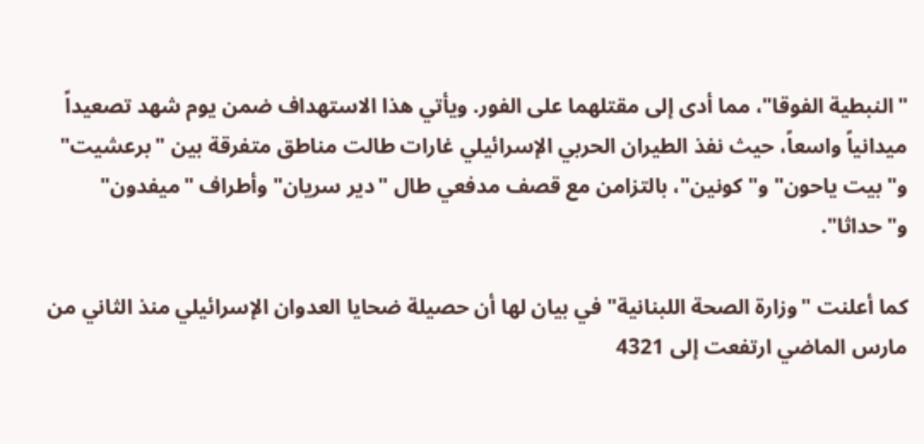"النبطية الفوقا"، مما أدى إلى مقتلهما على الفور. ويأتي هذا الاستهداف ضمن يوم شهد تصعيداً ميدانياً واسعاً، حيث نفذ الطيران الحربي الإسرائيلي غارات طالت مناطق متفرقة بين "برعشيت" و"بيت ياحون" و"كونين"، بالتزامن مع قصف مدفعي طال "دير سريان" وأطراف "ميفدون" و"حداثا".

كما أعلنت "وزارة الصحة اللبنانية" في بيان لها أن حصيلة ضحايا العدوان الإسرائيلي منذ الثاني من مارس الماضي ارتفعت إلى 4321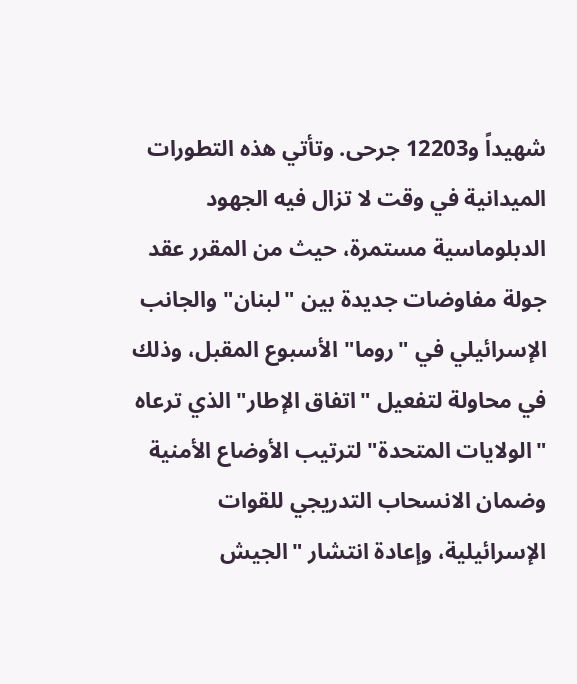شهيداً و12203 جرحى. وتأتي هذه التطورات الميدانية في وقت لا تزال فيه الجهود الدبلوماسية مستمرة، حيث من المقرر عقد جولة مفاوضات جديدة بين "لبنان" والجانب الإسرائيلي في "روما" الأسبوع المقبل، وذلك في محاولة لتفعيل "اتفاق الإطار" الذي ترعاه "الولايات المتحدة" لترتيب الأوضاع الأمنية وضمان الانسحاب التدريجي للقوات الإسرائيلية، وإعادة انتشار "الجيش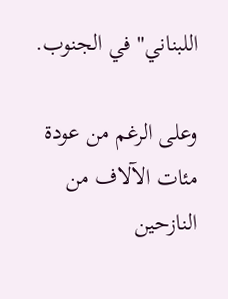اللبناني" في الجنوب.

وعلى الرغم من عودة مئات الآلاف من النازحين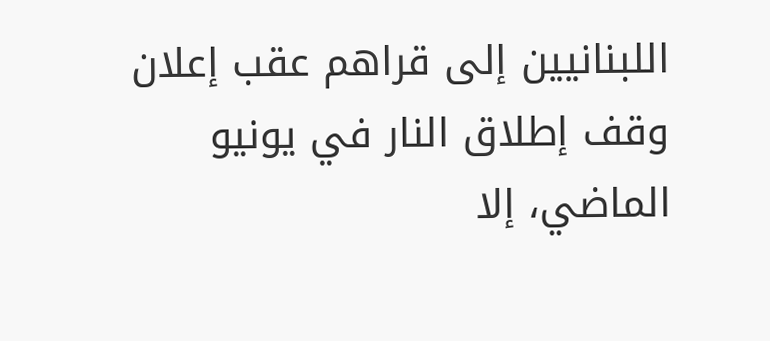اللبنانيين إلى قراهم عقب إعلان وقف إطلاق النار في يونيو الماضي، إلا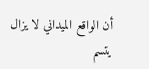أن الواقع الميداني لا يزال يتسم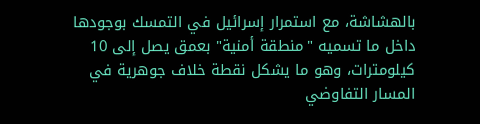بالهشاشة، مع استمرار إسرائيل في التمسك بوجودها داخل ما تسميه "منطقة أمنية" بعمق يصل إلى 10 كيلومترات، وهو ما يشكل نقطة خلاف جوهرية في المسار التفاوضي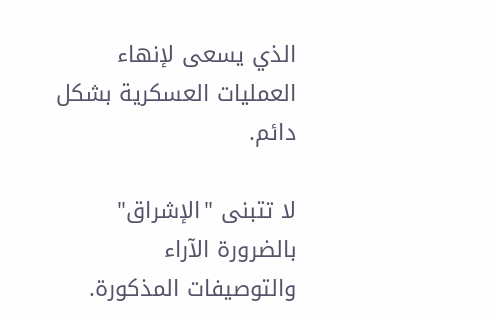الذي يسعى لإنهاء العمليات العسكرية بشكل دائم.

لا تتبنى "الإشراق" بالضرورة الآراء والتوصيفات المذكورة.